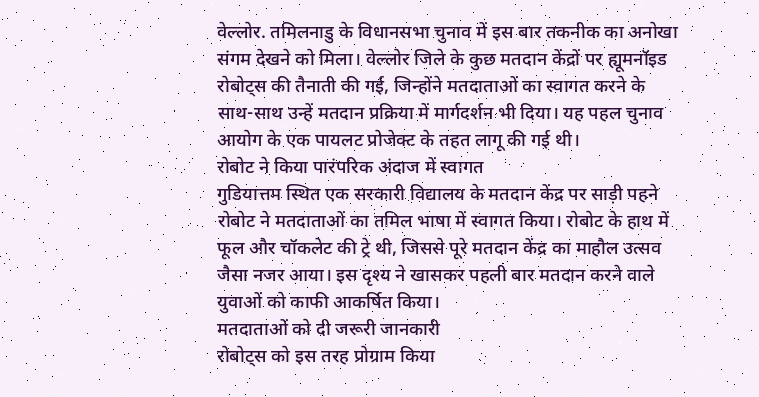वेल्लोर. तमिलनाडु के विधानसभा चुनाव में इस बार तकनीक का अनोखा संगम देखने को मिला। वेल्लोर जिले के कुछ मतदान केंद्रों पर ह्यूमनॉइड रोबोट्स की तैनाती की गई, जिन्होंने मतदाताओं का स्वागत करने के साथ-साथ उन्हें मतदान प्रक्रिया में मार्गदर्शन भी दिया। यह पहल चुनाव आयोग के एक पायलट प्रोजेक्ट के तहत लागू की गई थी।
रोबोट ने किया पारंपरिक अंदाज में स्वागत
गुडियात्तम स्थित एक सरकारी विद्यालय के मतदान केंद्र पर साड़ी पहने रोबोट ने मतदाताओं का तमिल भाषा में स्वागत किया। रोबोट के हाथ में फूल और चॉकलेट की ट्रे थी, जिससे पूरे मतदान केंद्र का माहौल उत्सव जैसा नजर आया। इस दृश्य ने खासकर पहली बार मतदान करने वाले युवाओं को काफी आकर्षित किया।
मतदाताओं को दी जरूरी जानकारी
रोबोट्स को इस तरह प्रोग्राम किया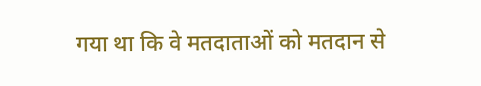गया था कि वे मतदाताओं को मतदान से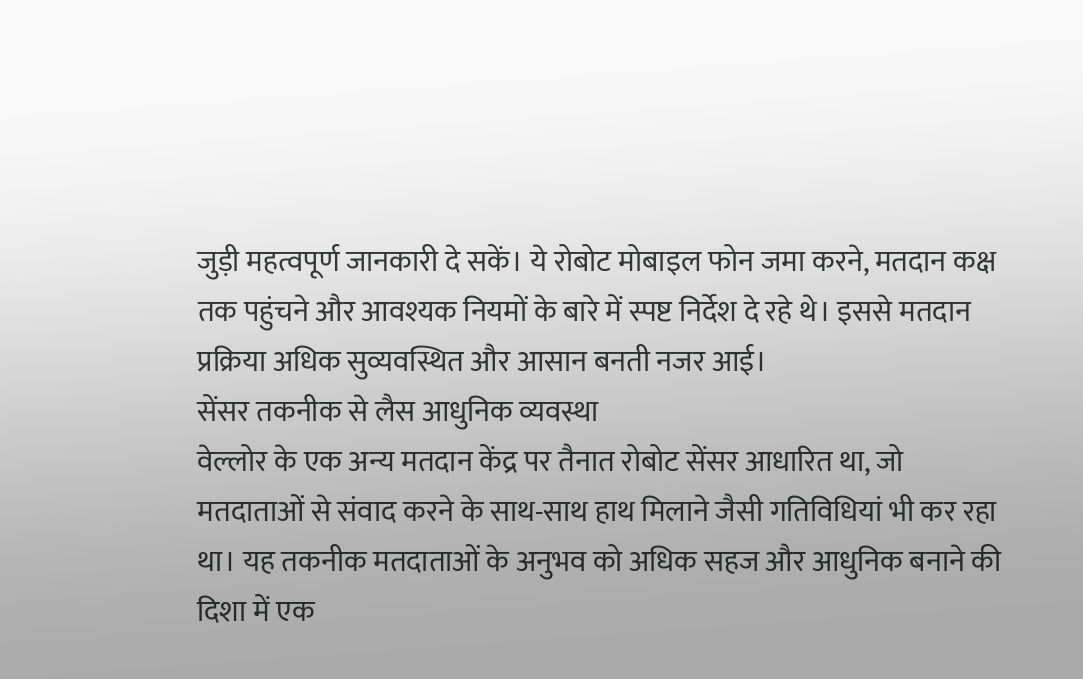जुड़ी महत्वपूर्ण जानकारी दे सकें। ये रोबोट मोबाइल फोन जमा करने, मतदान कक्ष तक पहुंचने और आवश्यक नियमों के बारे में स्पष्ट निर्देश दे रहे थे। इससे मतदान प्रक्रिया अधिक सुव्यवस्थित और आसान बनती नजर आई।
सेंसर तकनीक से लैस आधुनिक व्यवस्था
वेल्लोर के एक अन्य मतदान केंद्र पर तैनात रोबोट सेंसर आधारित था, जो मतदाताओं से संवाद करने के साथ-साथ हाथ मिलाने जैसी गतिविधियां भी कर रहा था। यह तकनीक मतदाताओं के अनुभव को अधिक सहज और आधुनिक बनाने की दिशा में एक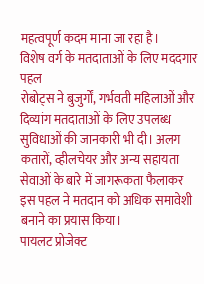महत्वपूर्ण कदम माना जा रहा है।
विशेष वर्ग के मतदाताओं के लिए मददगार पहल
रोबोट्स ने बुजुर्गों, गर्भवती महिलाओं और दिव्यांग मतदाताओं के लिए उपलब्ध सुविधाओं की जानकारी भी दी। अलग कतारों, व्हीलचेयर और अन्य सहायता सेवाओं के बारे में जागरूकता फैलाकर इस पहल ने मतदान को अधिक समावेशी बनाने का प्रयास किया।
पायलट प्रोजेक्ट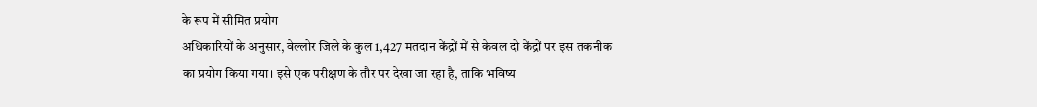के रूप में सीमित प्रयोग
अधिकारियों के अनुसार, वेल्लोर जिले के कुल 1,427 मतदान केंद्रों में से केवल दो केंद्रों पर इस तकनीक का प्रयोग किया गया। इसे एक परीक्षण के तौर पर देखा जा रहा है, ताकि भविष्य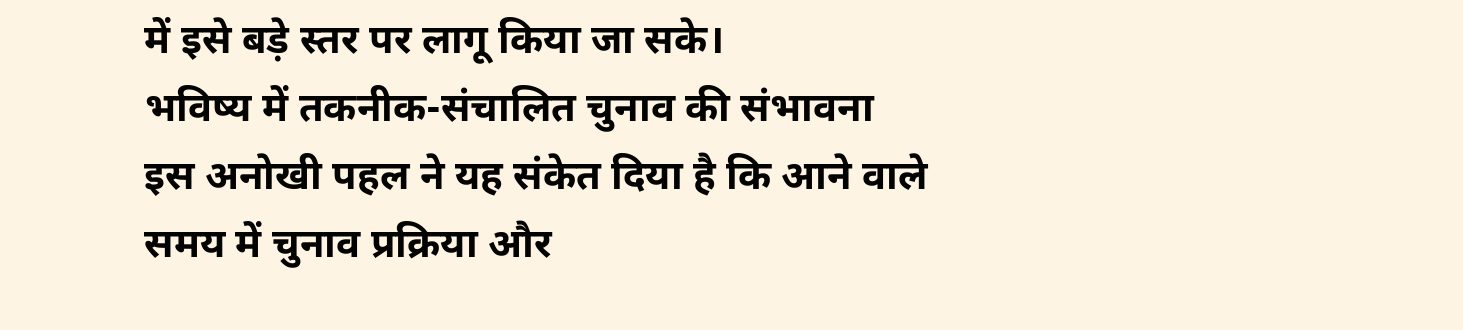में इसे बड़े स्तर पर लागू किया जा सके।
भविष्य में तकनीक-संचालित चुनाव की संभावना
इस अनोखी पहल ने यह संकेत दिया है कि आने वाले समय में चुनाव प्रक्रिया और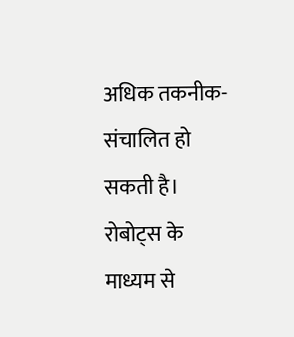अधिक तकनीक-संचालित हो सकती है। रोबोट्स के माध्यम से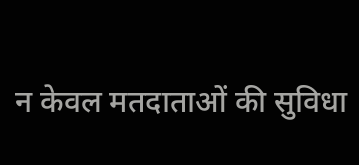न केवल मतदाताओं की सुविधा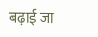बढ़ाई जा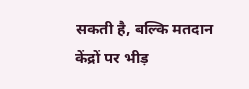सकती है, बल्कि मतदान केंद्रों पर भीड़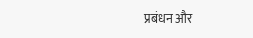प्रबंधन और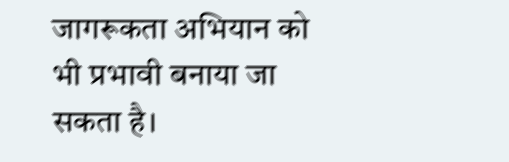जागरूकता अभियान को भी प्रभावी बनाया जा सकता है।